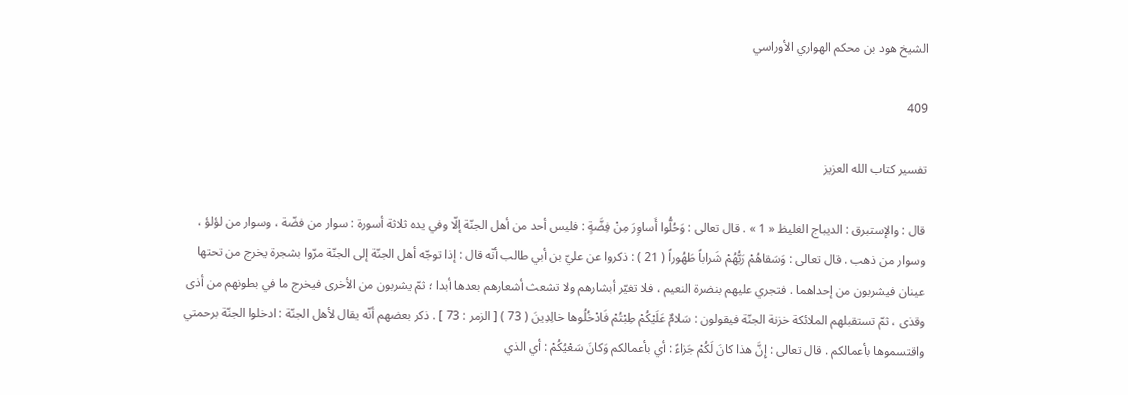الشيخ هود بن محكم الهواري الأوراسي

409

تفسير كتاب الله العزيز

قال : والإستبرق : الديباج الغليظ « 1 » . قال تعالى : وَحُلُّوا أَساوِرَ مِنْ فِضَّةٍ : فليس أحد من أهل الجنّة إلّا وفي يده ثلاثة أسورة : سوار من فضّة ، وسوار من لؤلؤ ، وسوار من ذهب . قال تعالى : وَسَقاهُمْ رَبُّهُمْ شَراباً طَهُوراً ( 21 ) : ذكروا عن عليّ بن أبي طالب أنّه قال : إذا توجّه أهل الجنّة إلى الجنّة مرّوا بشجرة يخرج من تحتها عينان فيشربون من إحداهما . فتجري عليهم بنضرة النعيم ، فلا تغيّر أبشارهم ولا تشعث أشعارهم بعدها أبدا ؛ ثمّ يشربون من الأخرى فيخرج ما في بطونهم من أذى وقذى ، ثمّ تستقبلهم الملائكة خزنة الجنّة فيقولون : سَلامٌ عَلَيْكُمْ طِبْتُمْ فَادْخُلُوها خالِدِينَ ( 73 ) [ الزمر : 73 ] . ذكر بعضهم أنّه يقال لأهل الجنّة : ادخلوا الجنّة برحمتي واقتسموها بأعمالكم . قال تعالى : إِنَّ هذا كانَ لَكُمْ جَزاءً : أي بأعمالكم وَكانَ سَعْيُكُمْ : أي الذي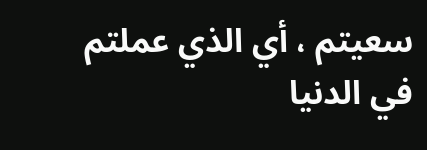سعيتم ، أي الذي عملتم في الدنيا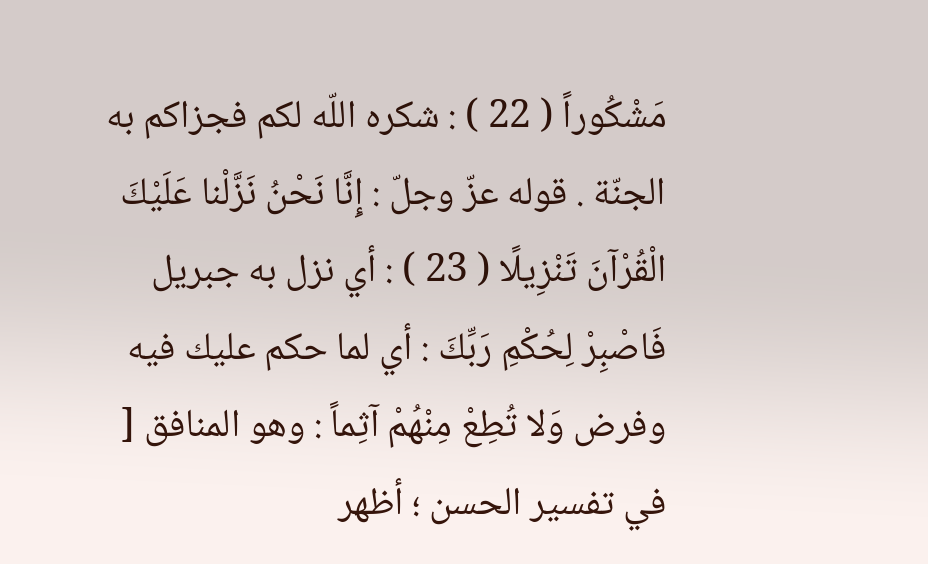مَشْكُوراً ( 22 ) : شكره اللّه لكم فجزاكم به الجنّة . قوله عزّ وجلّ : إِنَّا نَحْنُ نَزَّلْنا عَلَيْكَ الْقُرْآنَ تَنْزِيلًا ( 23 ) : أي نزل به جبريل فَاصْبِرْ لِحُكْمِ رَبِّكَ : أي لما حكم عليك فيه وفرض وَلا تُطِعْ مِنْهُمْ آثِماً : وهو المنافق [ في تفسير الحسن ؛ أظهر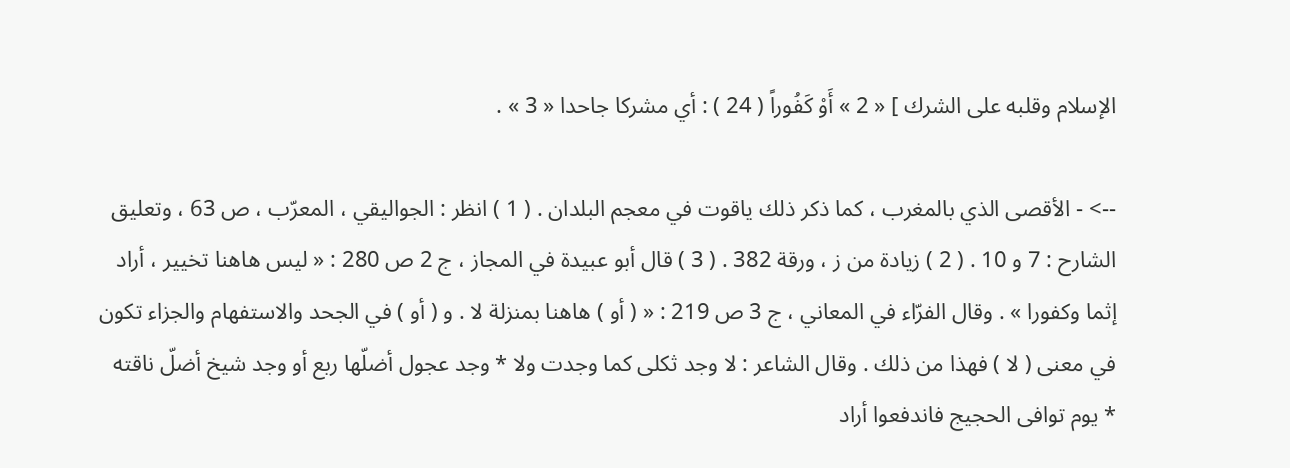الإسلام وقلبه على الشرك ] « 2 » أَوْ كَفُوراً ( 24 ) : أي مشركا جاحدا « 3 » .

--> - الأقصى الذي بالمغرب ، كما ذكر ذلك ياقوت في معجم البلدان . ( 1 ) انظر : الجواليقي ، المعرّب ، ص 63 ، وتعليق الشارح : 7 و 10 . ( 2 ) زيادة من ز ، ورقة 382 . ( 3 ) قال أبو عبيدة في المجاز ، ج 2 ص 280 : « ليس هاهنا تخيير ، أراد إثما وكفورا » . وقال الفرّاء في المعاني ، ج 3 ص 219 : « ( أو ) هاهنا بمنزلة لا . و ( أو ) في الجحد والاستفهام والجزاء تكون في معنى ( لا ) فهذا من ذلك . وقال الشاعر : لا وجد ثكلى كما وجدت ولا * وجد عجول أضلّها ربع أو وجد شيخ أضلّ ناقته * يوم توافى الحجيج فاندفعوا أراد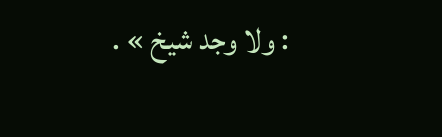: ولا وجد شيخ » .